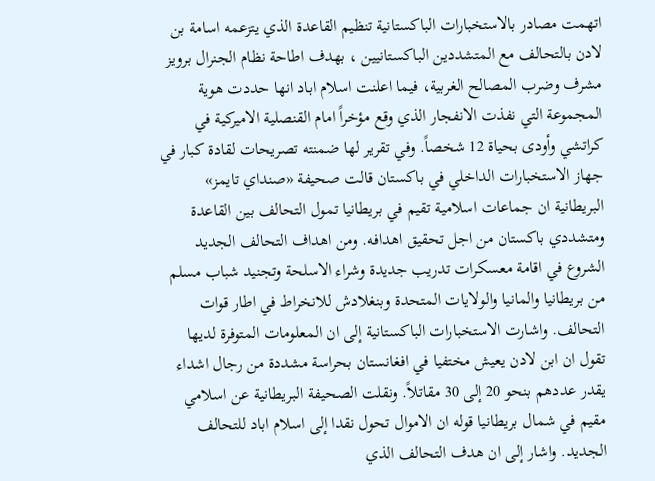اتهمت مصادر بالاستخبارات الباكستانية تنظيم القاعدة الذي يتزعمه اسامة بن لادن بالتحالف مع المتشددين الباكستانيين ، بهدف اطاحة نظام الجنرال برويز مشرف وضرب المصالح الغربية، فيما اعلنت اسلام اباد انها حددت هوية المجموعة التي نفذت الانفجار الذي وقع مؤخراً امام القنصلية الاميركية في كراتشي وأودى بحياة 12 شخصاً. وفي تقرير لها ضمنته تصريحات لقادة كبار في جهاز الاستخبارات الداخلي في باكستان قالت صحيفة «صنداي تايمز» البريطانية ان جماعات اسلامية تقيم في بريطانيا تمول التحالف بين القاعدة ومتشددي باكستان من اجل تحقيق اهدافه. ومن اهداف التحالف الجديد الشروع في اقامة معسكرات تدريب جديدة وشراء الاسلحة وتجنيد شباب مسلم من بريطانيا والمانيا والولايات المتحدة وبنغلادش للانخراط في اطار قوات التحالف. واشارت الاستخبارات الباكستانية إلى ان المعلومات المتوفرة لديها تقول ان ابن لادن يعيش مختفيا في افغانستان بحراسة مشددة من رجال اشداء يقدر عددهم بنحو 20 إلى 30 مقاتلاً. ونقلت الصحيفة البريطانية عن اسلامي مقيم في شمال بريطانيا قوله ان الاموال تحول نقدا إلى اسلام اباد للتحالف الجديد. واشار إلى ان هدف التحالف الذي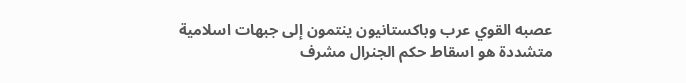عصبه القوي عرب وباكستانيون ينتمون إلى جبهات اسلامية متشددة هو اسقاط حكم الجنرال مشرف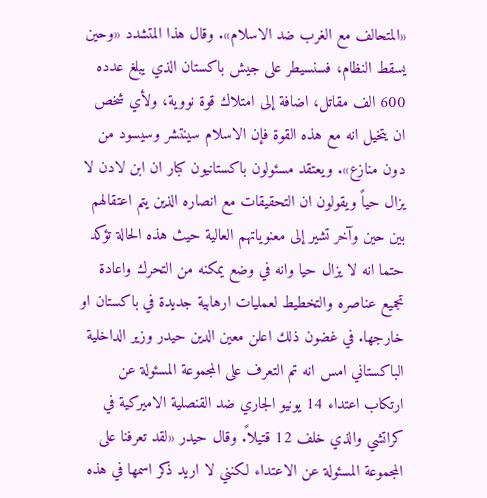«المتحالف مع الغرب ضد الاسلام». وقال هذا المتشدد «وحين يسقط النظام، فسنسيطر على جيش باكستان الذي يبلغ عدده 600 الف مقاتل، اضافة إلى امتلاك قوة نووية، ولأي شخص ان يتخيل انه مع هذه القوة فإن الاسلام سينتشر وسيسود من دون منازع». ويعتقد مسئولون باكستانيون كبار ان ابن لادن لا يزال حياً ويقولون ان التحقيقات مع انصاره الذين يتم اعتقالهم بين حين وآخر تشير إلى معنوياتهم العالية حيث هذه الحالة تؤكد حتما انه لا يزال حيا وانه في وضع يمكنه من التحرك واعادة تجميع عناصره والتخطيط لعمليات ارهابية جديدة في باكستان او خارجها. في غضون ذلك اعلن معين الدين حيدر وزير الداخلية الباكستاني امس انه تم التعرف على المجموعة المسئولة عن ارتكاب اعتداء 14 يونيو الجاري ضد القنصلية الاميركية في كراتشي والذي خلف 12 قتيلاً. وقال حيدر «لقد تعرفنا على المجموعة المسئولة عن الاعتداء لكنني لا اريد ذكر اسمها في هذه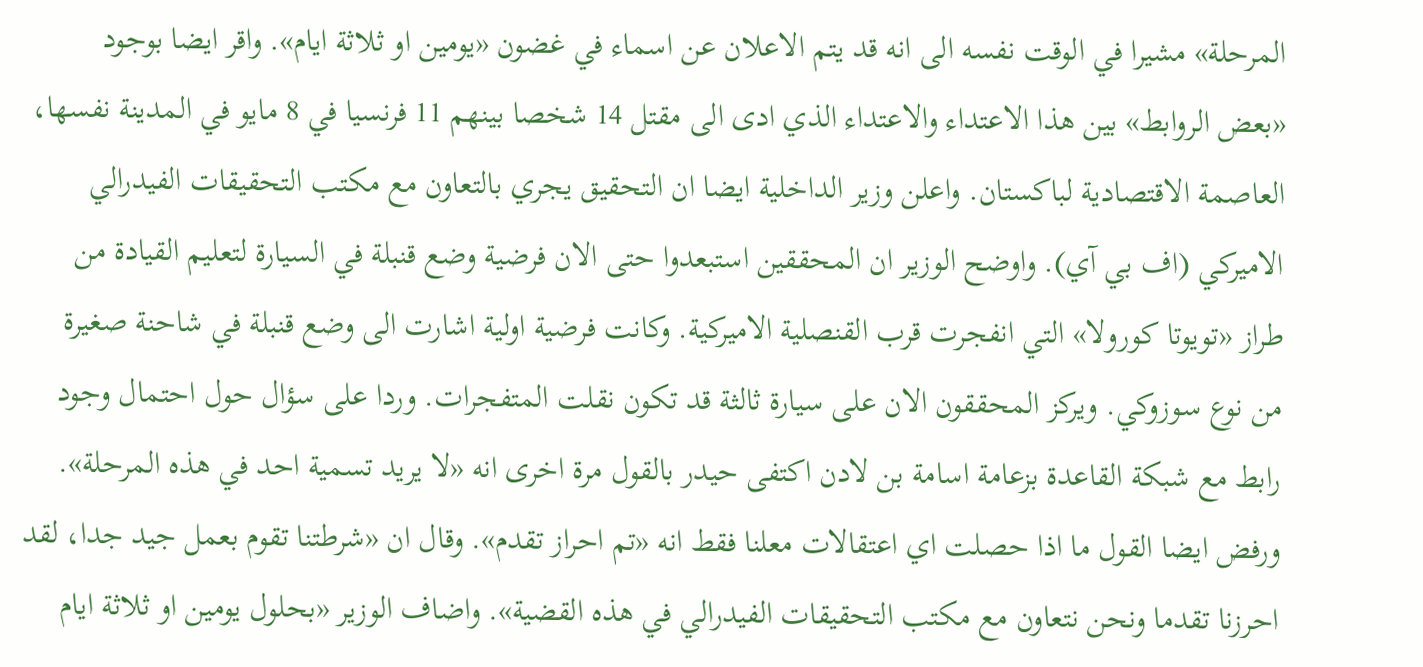المرحلة» مشيرا في الوقت نفسه الى انه قد يتم الاعلان عن اسماء في غضون «يومين او ثلاثة ايام». واقر ايضا بوجود «بعض الروابط» بين هذا الاعتداء والاعتداء الذي ادى الى مقتل 14 شخصا بينهم 11 فرنسيا في 8 مايو في المدينة نفسها، العاصمة الاقتصادية لباكستان. واعلن وزير الداخلية ايضا ان التحقيق يجري بالتعاون مع مكتب التحقيقات الفيدرالي الاميركي (اف بي آي). واوضح الوزير ان المحققين استبعدوا حتى الان فرضية وضع قنبلة في السيارة لتعليم القيادة من طراز «تويوتا كورولا» التي انفجرت قرب القنصلية الاميركية. وكانت فرضية اولية اشارت الى وضع قنبلة في شاحنة صغيرة من نوع سوزوكي. ويركز المحققون الان على سيارة ثالثة قد تكون نقلت المتفجرات. وردا على سؤال حول احتمال وجود رابط مع شبكة القاعدة بزعامة اسامة بن لادن اكتفى حيدر بالقول مرة اخرى انه «لا يريد تسمية احد في هذه المرحلة». ورفض ايضا القول ما اذا حصلت اي اعتقالات معلنا فقط انه «تم احراز تقدم». وقال ان «شرطتنا تقوم بعمل جيد جدا، لقد احرزنا تقدما ونحن نتعاون مع مكتب التحقيقات الفيدرالي في هذه القضية». واضاف الوزير «بحلول يومين او ثلاثة ايام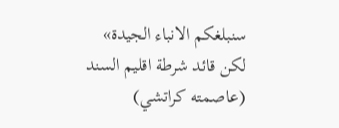سنبلغكم الانباء الجيدة» لكن قائد شرطة اقليم السند (عاصمته كراتشي)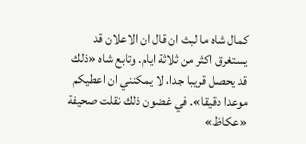كمال شاه ما لبث ان قال ان الاعلان قد يستغرق اكثر من ثلاثة ايام. وتابع شاه «ذلك قد يحصل قريبا جدا، لا يمكنني ان اعطيكم موعدا دقيقا». في غضون ذلك نقلت صحيفة «عكاظ»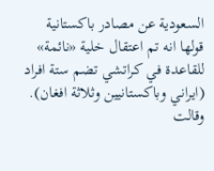السعودية عن مصادر باكستانية قولها انه تم اعتقال خلية «نائمة» للقاعدة في كراتشي تضم ستة افراد (ايراني وباكستانيين وثلاثة افغان). وقالت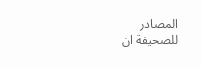المصادر للصحيفة ان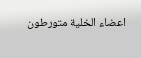اعضاء الخلية متورطون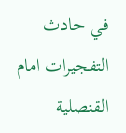في حادث التفجيرات امام القنصلية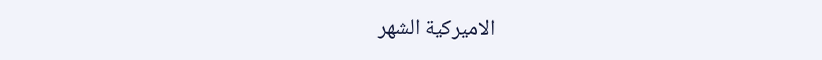الاميركية الشهر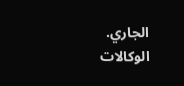الجاري. الوكالات